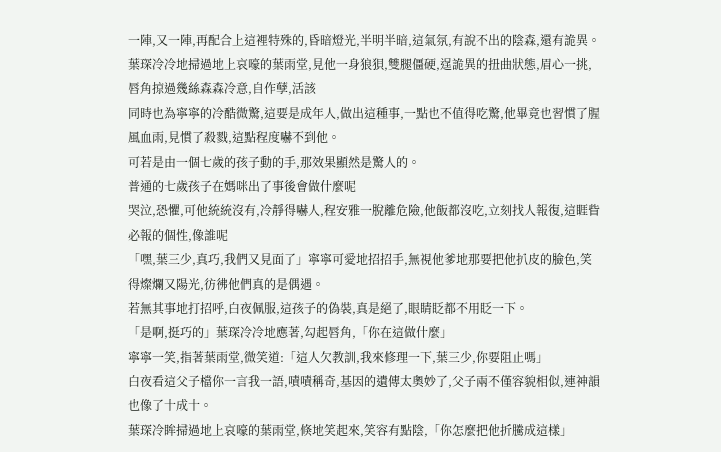一陣,又一陣,再配合上這裡特殊的,昏暗燈光,半明半暗,這氣氛,有說不出的陰森,還有詭異。
葉琛冷冷地掃過地上哀嚎的葉雨堂,見他一身狼狽,雙腿僵硬,逞詭異的扭曲狀態,眉心一挑,唇角掠過幾絲森森冷意,自作孽,活該
同時也為寧寧的冷酷微驚,這要是成年人,做出這種事,一點也不值得吃驚,他畢竟也習慣了腥風血雨,見慣了殺戮,這點程度嚇不到他。
可若是由一個七歲的孩子動的手,那效果顯然是驚人的。
普通的七歲孩子在媽咪出了事後會做什麼呢
哭泣,恐懼,可他統統沒有,冷靜得嚇人,程安雅一脫離危險,他飯都沒吃,立刻找人報復,這睚眥必報的個性,像誰呢
「嘿,葉三少,真巧,我們又見面了」寧寧可愛地招招手,無視他爹地那要把他扒皮的臉色,笑得燦爛又陽光,彷彿他們真的是偶遇。
若無其事地打招呼,白夜佩服,這孩子的偽裝,真是絕了,眼睛眨都不用眨一下。
「是啊,挺巧的」葉琛冷冷地應著,勾起唇角,「你在這做什麼」
寧寧一笑,指著葉雨堂,微笑道:「這人欠教訓,我來修理一下,葉三少,你要阻止嗎」
白夜看這父子檔你一言我一語,嘖嘖稱奇,基因的遺傳太奧妙了,父子兩不僅容貌相似,連神韻也像了十成十。
葉琛冷眸掃過地上哀嚎的葉雨堂,倏地笑起來,笑容有點陰,「你怎麼把他折騰成這樣」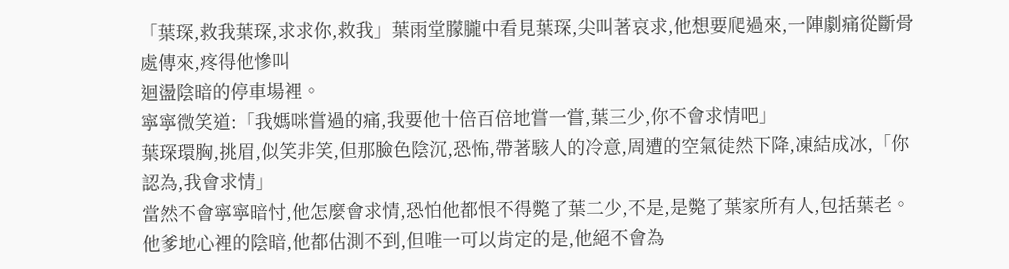「葉琛,救我葉琛,求求你,救我」葉雨堂朦朧中看見葉琛,尖叫著哀求,他想要爬過來,一陣劇痛從斷骨處傳來,疼得他慘叫
迴盪陰暗的停車場裡。
寧寧微笑道:「我媽咪嘗過的痛,我要他十倍百倍地嘗一嘗,葉三少,你不會求情吧」
葉琛環胸,挑眉,似笑非笑,但那臉色陰沉,恐怖,帶著駭人的冷意,周遭的空氣徒然下降,凍結成冰,「你認為,我會求情」
當然不會寧寧暗忖,他怎麼會求情,恐怕他都恨不得斃了葉二少,不是,是斃了葉家所有人,包括葉老。
他爹地心裡的陰暗,他都估測不到,但唯一可以肯定的是,他絕不會為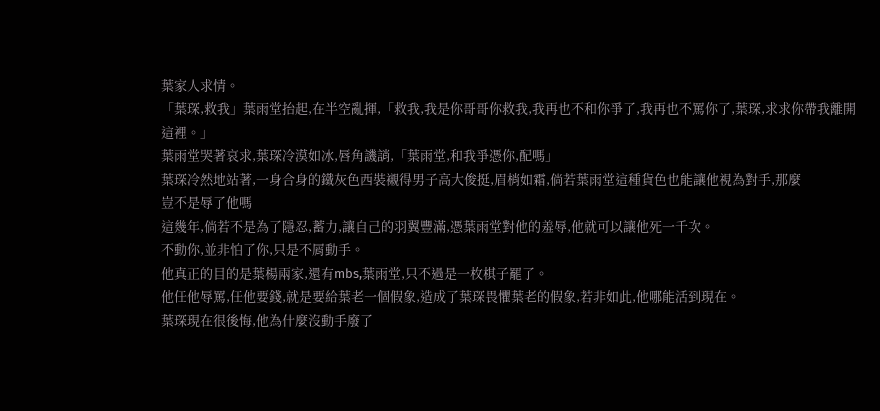葉家人求情。
「葉琛,救我」葉雨堂抬起,在半空亂揮,「救我,我是你哥哥你救我,我再也不和你爭了,我再也不罵你了,葉琛,求求你帶我離開這裡。」
葉雨堂哭著哀求,葉琛冷漠如冰,唇角譏誚,「葉雨堂,和我爭憑你,配嗎」
葉琛冷然地站著,一身合身的鐵灰色西裝襯得男子高大俊挺,眉梢如霜,倘若葉雨堂這種貨色也能讓他視為對手,那麼
豈不是辱了他嗎
這幾年,倘若不是為了隱忍,蓄力,讓自己的羽翼豐滿,憑葉雨堂對他的羞辱,他就可以讓他死一千次。
不動你,並非怕了你,只是不屑動手。
他真正的目的是葉楊兩家,還有mbs,葉雨堂,只不過是一枚棋子罷了。
他任他辱罵,任他要錢,就是要給葉老一個假象,造成了葉琛畏懼葉老的假象,若非如此,他哪能活到現在。
葉琛現在很後悔,他為什麼沒動手廢了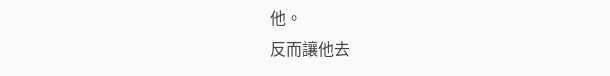他。
反而讓他去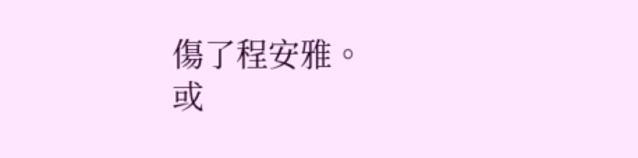傷了程安雅。
或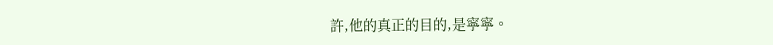許,他的真正的目的,是寧寧。